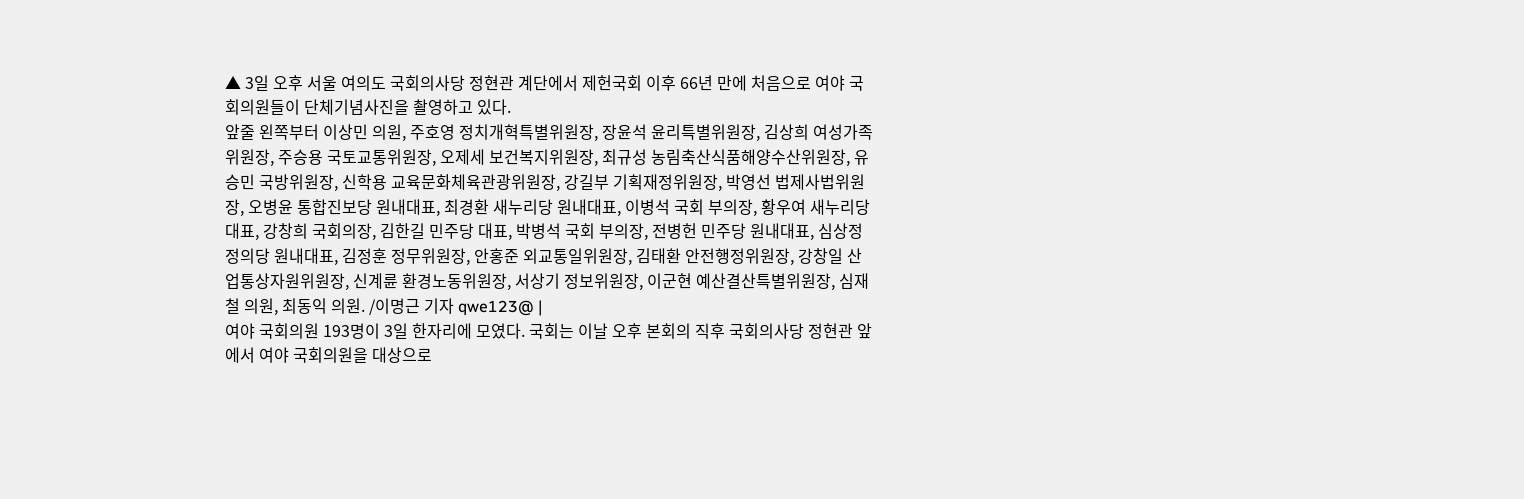▲ 3일 오후 서울 여의도 국회의사당 정현관 계단에서 제헌국회 이후 66년 만에 처음으로 여야 국회의원들이 단체기념사진을 촬영하고 있다.
앞줄 왼쪽부터 이상민 의원, 주호영 정치개혁특별위원장, 장윤석 윤리특별위원장, 김상희 여성가족위원장, 주승용 국토교통위원장, 오제세 보건복지위원장, 최규성 농림축산식품해양수산위원장, 유승민 국방위원장, 신학용 교육문화체육관광위원장, 강길부 기획재정위원장, 박영선 법제사법위원장, 오병윤 통합진보당 원내대표, 최경환 새누리당 원내대표, 이병석 국회 부의장, 황우여 새누리당 대표, 강창희 국회의장, 김한길 민주당 대표, 박병석 국회 부의장, 전병헌 민주당 원내대표, 심상정 정의당 원내대표, 김정훈 정무위원장, 안홍준 외교통일위원장, 김태환 안전행정위원장, 강창일 산업통상자원위원장, 신계륜 환경노동위원장, 서상기 정보위원장, 이군현 예산결산특별위원장, 심재철 의원, 최동익 의원. /이명근 기자 qwe123@ |
여야 국회의원 193명이 3일 한자리에 모였다. 국회는 이날 오후 본회의 직후 국회의사당 정현관 앞에서 여야 국회의원을 대상으로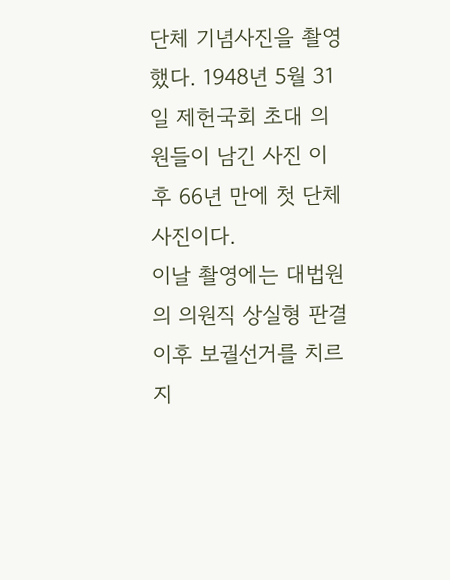단체 기념사진을 촬영했다. 1948년 5월 31일 제헌국회 초대 의원들이 남긴 사진 이후 66년 만에 첫 단체 사진이다.
이날 촬영에는 대법원의 의원직 상실형 판결 이후 보궐선거를 치르지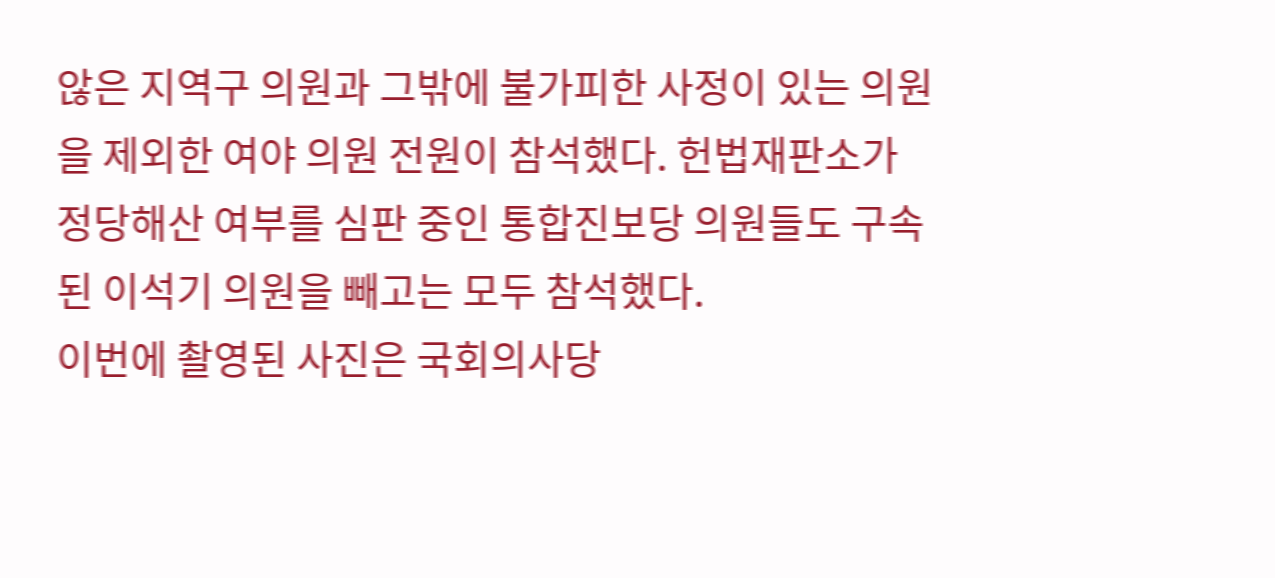않은 지역구 의원과 그밖에 불가피한 사정이 있는 의원을 제외한 여야 의원 전원이 참석했다. 헌법재판소가 정당해산 여부를 심판 중인 통합진보당 의원들도 구속된 이석기 의원을 빼고는 모두 참석했다.
이번에 촬영된 사진은 국회의사당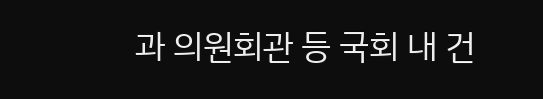과 의원회관 등 국회 내 건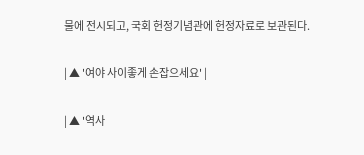물에 전시되고, 국회 헌정기념관에 헌정자료로 보관된다.

| ▲ '여야 사이좋게 손잡으세요' |

| ▲ '역사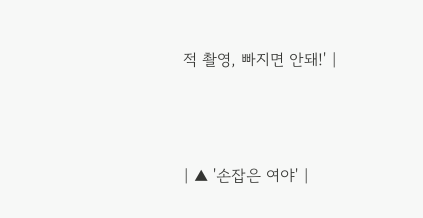적 촬영, 빠지면 안돼!' |



| ▲ '손잡은 여야' |